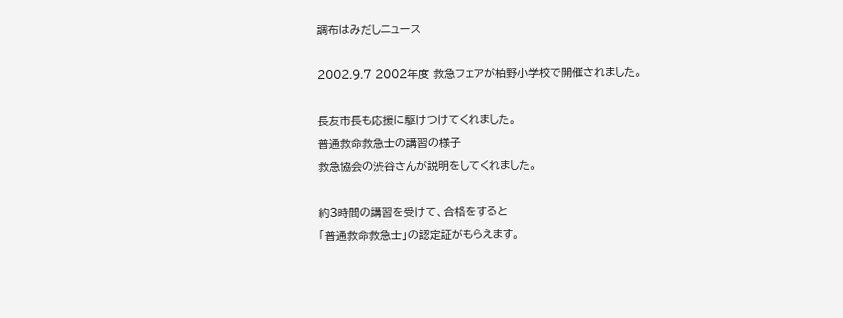調布はみだしニュース

2002.9.7 2002年度 救急フェアが柏野小学校で開催されました。

長友市長も応援に駆けつけてくれました。
普通救命救急士の講習の様子
救急協会の渋谷さんが説明をしてくれました。

約3時間の講習を受けて、合格をすると
「普通救命救急士」の認定証がもらえます。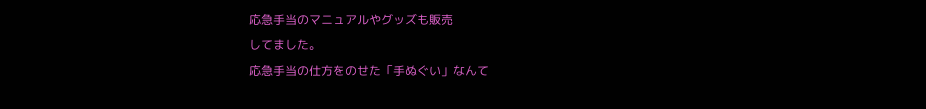応急手当のマニュアルやグッズも販売
してました。
応急手当の仕方をのせた「手ぬぐい」なんて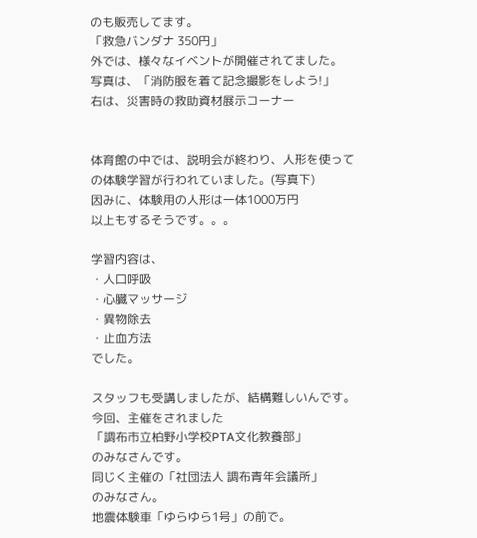のも販売してます。
「救急バンダナ 350円」
外では、様々なイベントが開催されてました。
写真は、「消防服を着て記念撮影をしよう!」
右は、災害時の救助資材展示コーナー


体育館の中では、説明会が終わり、人形を使っての体験学習が行われていました。(写真下)
因みに、体験用の人形は一体1000万円
以上もするそうです。。。

学習内容は、
・人口呼吸
・心臓マッサージ
・異物除去
・止血方法
でした。

スタッフも受講しましたが、結構難しいんです。
今回、主催をされました
「調布市立柏野小学校PTA文化教養部」
のみなさんです。
同じく主催の「社団法人 調布青年会議所」
のみなさん。
地震体験車「ゆらゆら1号」の前で。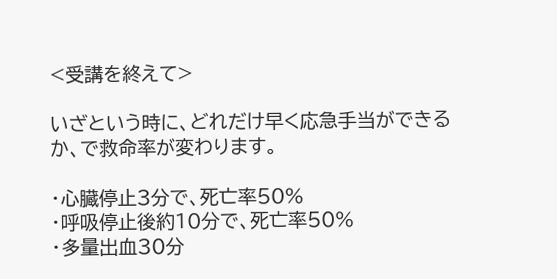<受講を終えて>

いざという時に、どれだけ早く応急手当ができるか、で救命率が変わります。

・心臓停止3分で、死亡率50%
・呼吸停止後約10分で、死亡率50%
・多量出血30分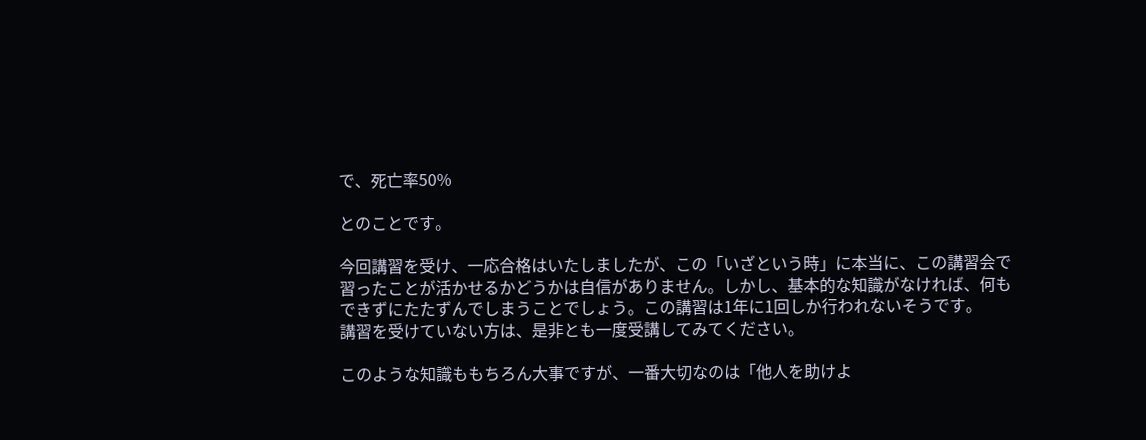で、死亡率50%

とのことです。

今回講習を受け、一応合格はいたしましたが、この「いざという時」に本当に、この講習会で
習ったことが活かせるかどうかは自信がありません。しかし、基本的な知識がなければ、何も
できずにたたずんでしまうことでしょう。この講習は1年に1回しか行われないそうです。
講習を受けていない方は、是非とも一度受講してみてください。

このような知識ももちろん大事ですが、一番大切なのは「他人を助けよ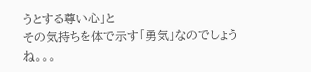うとする尊い心」と
その気持ちを体で示す「勇気」なのでしょうね。。。